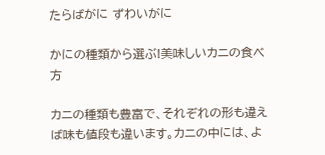たらばがに ずわいがに

かにの種類から選ぶ!美味しいカニの食べ方

カニの種類も豊富で、それぞれの形も違えば味も値段も違います。カニの中には、よ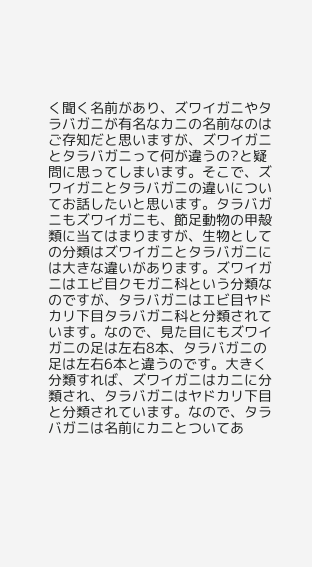く聞く名前があり、ズワイガニやタラバガニが有名なカニの名前なのはご存知だと思いますが、ズワイガニとタラバガニって何が違うの?と疑問に思ってしまいます。そこで、ズワイガニとタラバガニの違いについてお話したいと思います。タラバガニもズワイガニも、節足動物の甲殻類に当てはまりますが、生物としての分類はズワイガニとタラバガニには大きな違いがあります。ズワイガニはエビ目クモガニ科という分類なのですが、タラバガニはエビ目ヤドカリ下目タラバガニ科と分類されています。なので、見た目にもズワイガニの足は左右8本、タラバガニの足は左右6本と違うのです。大きく分類すれば、ズワイガニはカニに分類され、タラバガニはヤドカリ下目と分類されています。なので、タラバガニは名前にカニとついてあ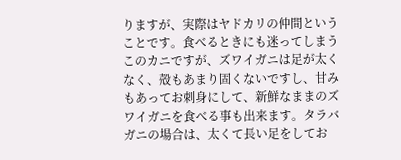りますが、実際はヤドカリの仲間ということです。食べるときにも迷ってしまうこのカニですが、ズワイガニは足が太くなく、殻もあまり固くないですし、甘みもあってお刺身にして、新鮮なままのズワイガニを食べる事も出来ます。タラバガニの場合は、太くて長い足をしてお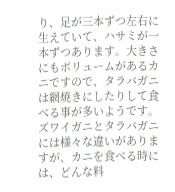り、足が三本ずつ左右に生えていて、ハサミが一本ずつあります。大きさにもボリュームがあるカニですので、タラバガニは網焼きにしたりして食べる事が多いようです。ズワイガニとタラバガニには様々な違いがありますが、カニを食べる時には、どんな料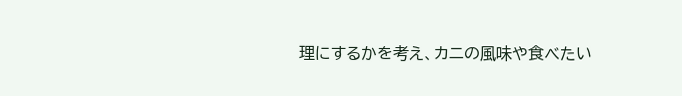理にするかを考え、カニの風味や食べたい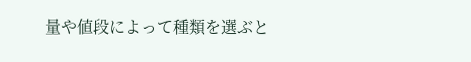量や値段によって種類を選ぶと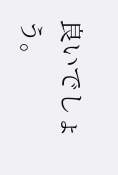良いでしょう。